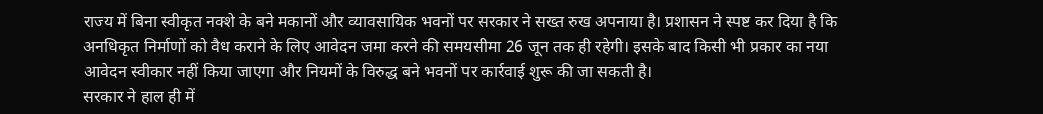राज्य में बिना स्वीकृत नक्शे के बने मकानों और व्यावसायिक भवनों पर सरकार ने सख्त रुख अपनाया है। प्रशासन ने स्पष्ट कर दिया है कि अनधिकृत निर्माणों को वैध कराने के लिए आवेदन जमा करने की समयसीमा 26 जून तक ही रहेगी। इसके बाद किसी भी प्रकार का नया आवेदन स्वीकार नहीं किया जाएगा और नियमों के विरुद्ध बने भवनों पर कार्रवाई शुरू की जा सकती है।
सरकार ने हाल ही में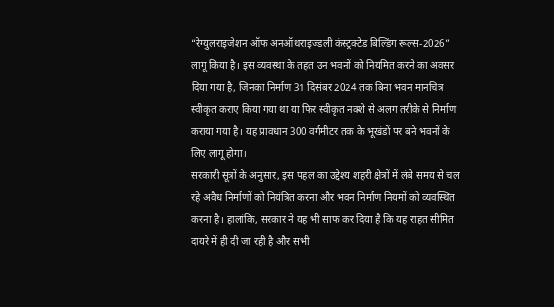“रेग्युलराइजेशन ऑफ अनऑथराइज्डली कंस्ट्रक्टेड बिल्डिंग रूल्स-2026” लागू किया है। इस व्यवस्था के तहत उन भवनों को नियमित करने का अवसर दिया गया है, जिनका निर्माण 31 दिसंबर 2024 तक बिना भवन मानचित्र स्वीकृत कराए किया गया था या फिर स्वीकृत नक्शे से अलग तरीके से निर्माण कराया गया है। यह प्रावधान 300 वर्गमीटर तक के भूखंडों पर बने भवनों के लिए लागू होगा।
सरकारी सूत्रों के अनुसार, इस पहल का उद्देश्य शहरी क्षेत्रों में लंबे समय से चल रहे अवैध निर्माणों को नियंत्रित करना और भवन निर्माण नियमों को व्यवस्थित करना है। हालांकि, सरकार ने यह भी साफ कर दिया है कि यह राहत सीमित दायरे में ही दी जा रही है और सभी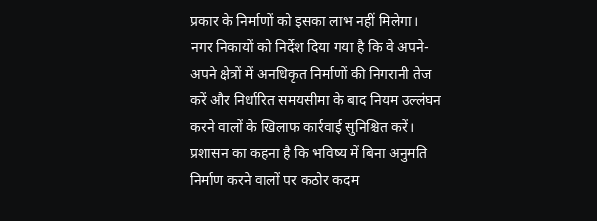प्रकार के निर्माणों को इसका लाभ नहीं मिलेगा।
नगर निकायों को निर्देश दिया गया है कि वे अपने-अपने क्षेत्रों में अनधिकृत निर्माणों की निगरानी तेज करें और निर्धारित समयसीमा के बाद नियम उल्लंघन करने वालों के खिलाफ कार्रवाई सुनिश्चित करें। प्रशासन का कहना है कि भविष्य में बिना अनुमति निर्माण करने वालों पर कठोर कदम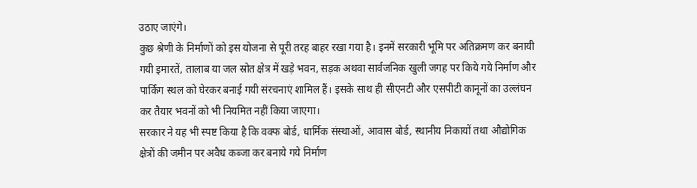उठाए जाएंगे।
कुछ श्रेणी के निर्माणों को इस योजना से पूरी तरह बाहर रखा गया है। इनमें सरकारी भूमि पर अतिक्रमण कर बनायी गयी इमारतें, तालाब या जल स्रोत क्षेत्र में खड़े भवन, सड़क अथवा सार्वजनिक खुली जगह पर किये गये निर्माण और पार्किंग स्थल को घेरकर बनाई गयी संरचनाएं शामिल हैं। इसके साथ ही सीएनटी और एसपीटी कानूनों का उल्लंघन कर तैयार भवनों को भी नियमित नहीं किया जाएगा।
सरकार ने यह भी स्पष्ट किया है कि वक्फ बोर्ड, धार्मिक संस्थाओं, आवास बोर्ड, स्थानीय निकायों तथा औद्योगिक क्षेत्रों की जमीन पर अवैध कब्जा कर बनाये गये निर्माण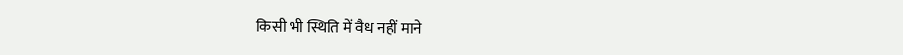किसी भी स्थिति में वैध नहीं माने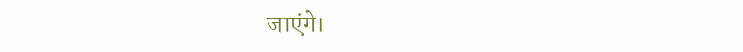जाएंगे।